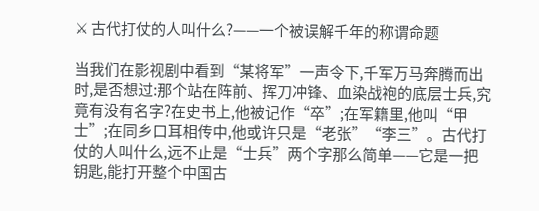⚔ 古代打仗的人叫什么?——一个被误解千年的称谓命题

当我们在影视剧中看到“某将军”一声令下,千军万马奔腾而出时,是否想过:那个站在阵前、挥刀冲锋、血染战袍的底层士兵,究竟有没有名字?在史书上,他被记作“卒”;在军籍里,他叫“甲士”;在同乡口耳相传中,他或许只是“老张”“李三”。古代打仗的人叫什么,远不止是“士兵”两个字那么简单——它是一把钥匙,能打开整个中国古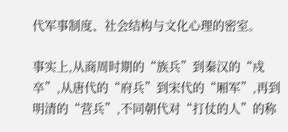代军事制度、社会结构与文化心理的密室。

事实上,从商周时期的“族兵”到秦汉的“戍卒”,从唐代的“府兵”到宋代的“厢军”,再到明清的“营兵”,不同朝代对“打仗的人”的称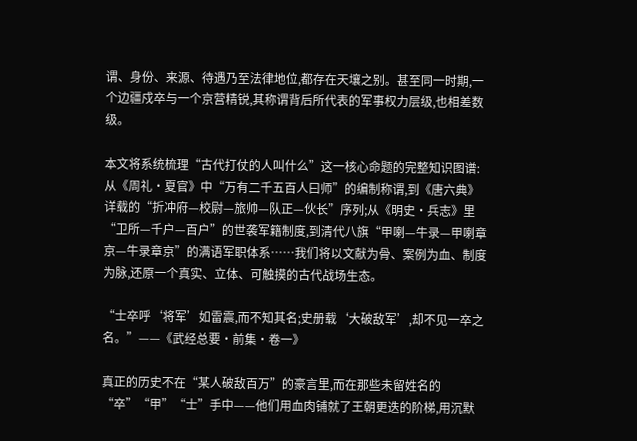谓、身份、来源、待遇乃至法律地位,都存在天壤之别。甚至同一时期,一个边疆戍卒与一个京营精锐,其称谓背后所代表的军事权力层级,也相差数级。

本文将系统梳理“古代打仗的人叫什么”这一核心命题的完整知识图谱:从《周礼·夏官》中“万有二千五百人曰师”的编制称谓,到《唐六典》详载的“折冲府—校尉—旅帅—队正—伙长”序列;从《明史·兵志》里“卫所—千户—百户”的世袭军籍制度,到清代八旗“甲喇—牛录—甲喇章京—牛录章京”的满语军职体系……我们将以文献为骨、案例为血、制度为脉,还原一个真实、立体、可触摸的古代战场生态。

“士卒呼‘将军’如雷震,而不知其名;史册载‘大破敌军’,却不见一卒之名。”——《武经总要·前集·卷一》

真正的历史不在“某人破敌百万”的豪言里,而在那些未留姓名的“卒”“甲”“士”手中——他们用血肉铺就了王朝更迭的阶梯,用沉默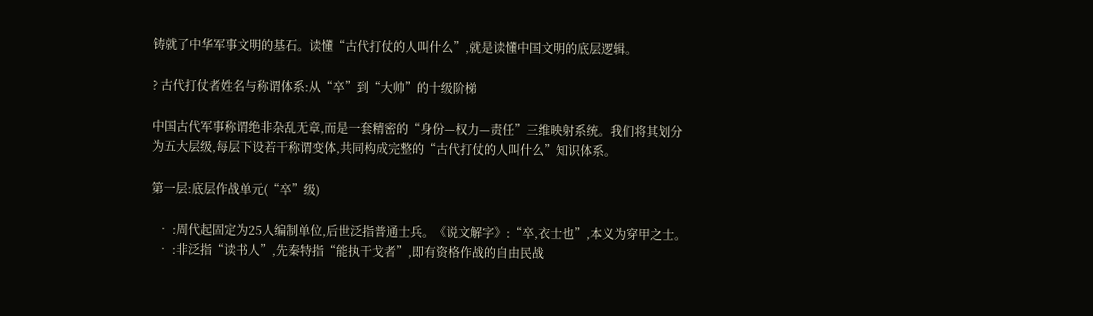铸就了中华军事文明的基石。读懂“古代打仗的人叫什么”,就是读懂中国文明的底层逻辑。

? 古代打仗者姓名与称谓体系:从“卒”到“大帅”的十级阶梯

中国古代军事称谓绝非杂乱无章,而是一套精密的“身份—权力—责任”三维映射系统。我们将其划分为五大层级,每层下设若干称谓变体,共同构成完整的“古代打仗的人叫什么”知识体系。

第一层:底层作战单元(“卒”级)

  • :周代起固定为25人编制单位,后世泛指普通士兵。《说文解字》:“卒,衣士也”,本义为穿甲之士。
  • :非泛指“读书人”,先秦特指“能执干戈者”,即有资格作战的自由民战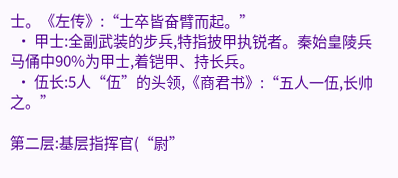士。《左传》:“士卒皆奋臂而起。”
  • 甲士:全副武装的步兵,特指披甲执锐者。秦始皇陵兵马俑中90%为甲士,着铠甲、持长兵。
  • 伍长:5人“伍”的头领,《商君书》:“五人一伍,长帅之。”

第二层:基层指挥官(“尉”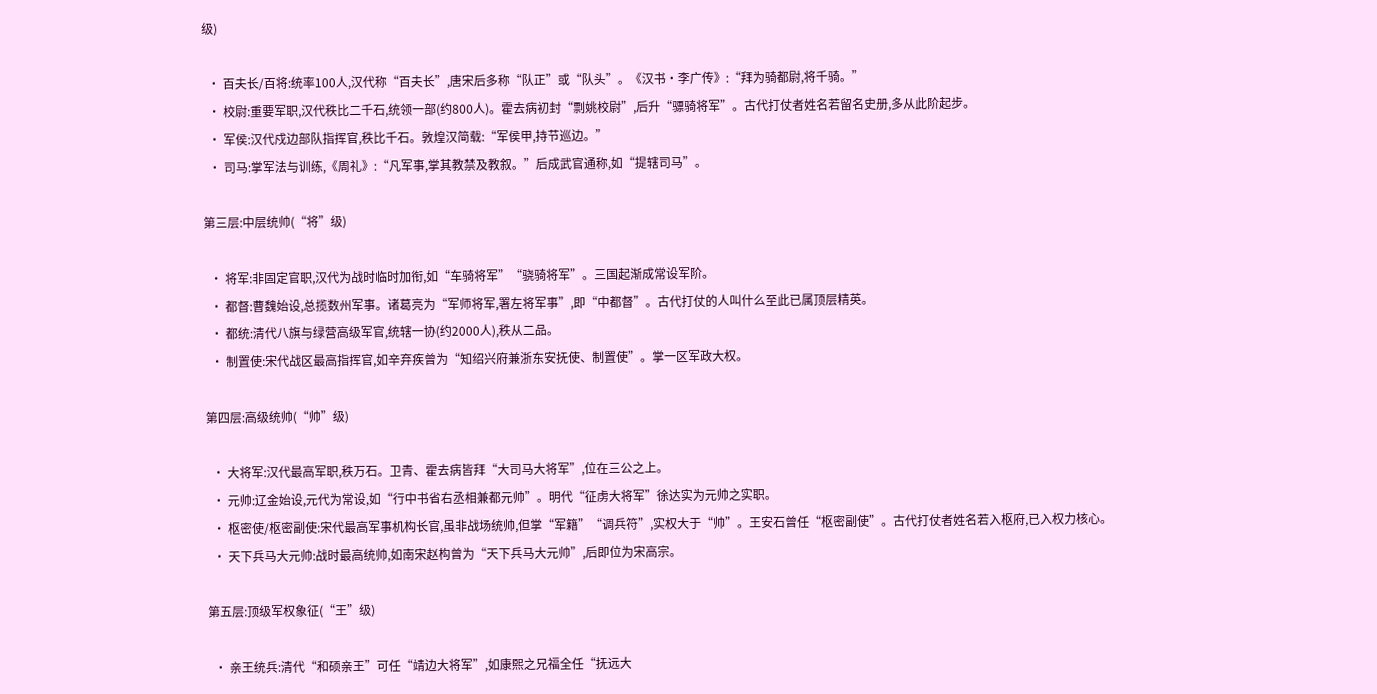级)

  • 百夫长/百将:统率100人,汉代称“百夫长”,唐宋后多称“队正”或“队头”。《汉书·李广传》:“拜为骑都尉,将千骑。”
  • 校尉:重要军职,汉代秩比二千石,统领一部(约800人)。霍去病初封“剽姚校尉”,后升“骠骑将军”。古代打仗者姓名若留名史册,多从此阶起步。
  • 军侯:汉代戍边部队指挥官,秩比千石。敦煌汉简载:“军侯甲,持节巡边。”
  • 司马:掌军法与训练,《周礼》:“凡军事,掌其教禁及教叙。”后成武官通称,如“提辖司马”。

第三层:中层统帅(“将”级)

  • 将军:非固定官职,汉代为战时临时加衔,如“车骑将军”“骁骑将军”。三国起渐成常设军阶。
  • 都督:曹魏始设,总揽数州军事。诸葛亮为“军师将军,署左将军事”,即“中都督”。古代打仗的人叫什么至此已属顶层精英。
  • 都统:清代八旗与绿营高级军官,统辖一协(约2000人),秩从二品。
  • 制置使:宋代战区最高指挥官,如辛弃疾曾为“知绍兴府兼浙东安抚使、制置使”。掌一区军政大权。

第四层:高级统帅(“帅”级)

  • 大将军:汉代最高军职,秩万石。卫青、霍去病皆拜“大司马大将军”,位在三公之上。
  • 元帅:辽金始设,元代为常设,如“行中书省右丞相兼都元帅”。明代“征虏大将军”徐达实为元帅之实职。
  • 枢密使/枢密副使:宋代最高军事机构长官,虽非战场统帅,但掌“军籍”“调兵符”,实权大于“帅”。王安石曾任“枢密副使”。古代打仗者姓名若入枢府,已入权力核心。
  • 天下兵马大元帅:战时最高统帅,如南宋赵构曾为“天下兵马大元帅”,后即位为宋高宗。

第五层:顶级军权象征(“王”级)

  • 亲王统兵:清代“和硕亲王”可任“靖边大将军”,如康熙之兄福全任“抚远大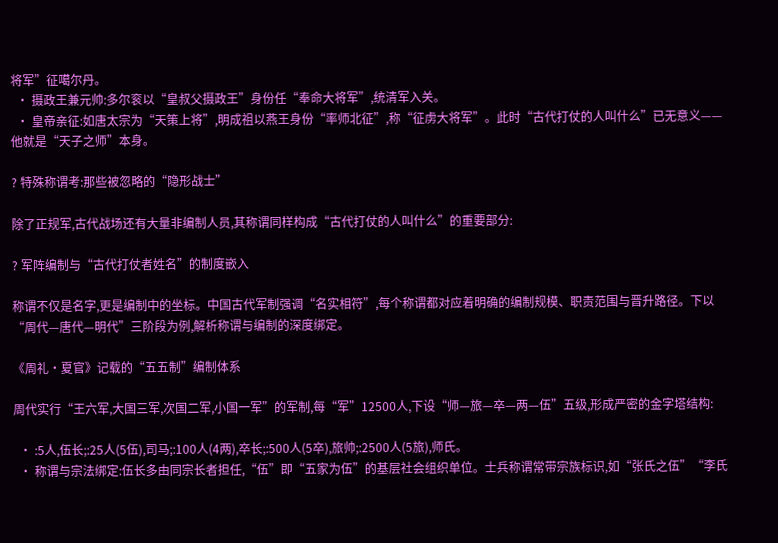将军”征噶尔丹。
  • 摄政王兼元帅:多尔衮以“皇叔父摄政王”身份任“奉命大将军”,统清军入关。
  • 皇帝亲征:如唐太宗为“天策上将”,明成祖以燕王身份“率师北征”,称“征虏大将军”。此时“古代打仗的人叫什么”已无意义——他就是“天子之师”本身。

? 特殊称谓考:那些被忽略的“隐形战士”

除了正规军,古代战场还有大量非编制人员,其称谓同样构成“古代打仗的人叫什么”的重要部分:

? 军阵编制与“古代打仗者姓名”的制度嵌入

称谓不仅是名字,更是编制中的坐标。中国古代军制强调“名实相符”,每个称谓都对应着明确的编制规模、职责范围与晋升路径。下以“周代—唐代—明代”三阶段为例,解析称谓与编制的深度绑定。

《周礼·夏官》记载的“五五制”编制体系

周代实行“王六军,大国三军,次国二军,小国一军”的军制,每“军”12500人,下设“师—旅—卒—两—伍”五级,形成严密的金字塔结构:

  • :5人,伍长;:25人(5伍),司马;:100人(4两),卒长;:500人(5卒),旅帅;:2500人(5旅),师氏。
  • 称谓与宗法绑定:伍长多由同宗长者担任,“伍”即“五家为伍”的基层社会组织单位。士兵称谓常带宗族标识,如“张氏之伍”“李氏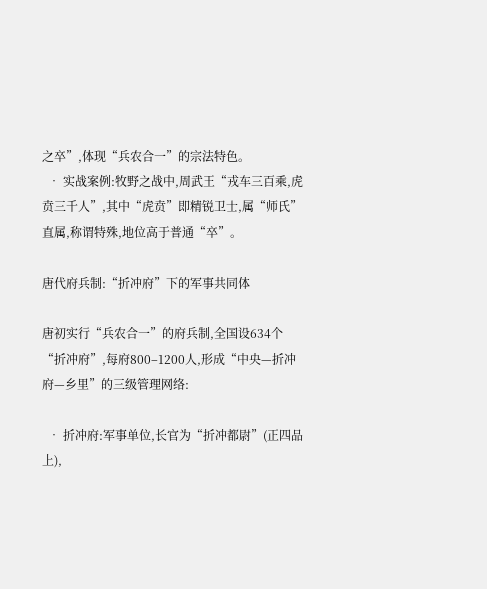之卒”,体现“兵农合一”的宗法特色。
  • 实战案例:牧野之战中,周武王“戎车三百乘,虎贲三千人”,其中“虎贲”即精锐卫士,属“师氏”直属,称谓特殊,地位高于普通“卒”。

唐代府兵制:“折冲府”下的军事共同体

唐初实行“兵农合一”的府兵制,全国设634个“折冲府”,每府800–1200人,形成“中央—折冲府—乡里”的三级管理网络:

  • 折冲府:军事单位,长官为“折冲都尉”(正四品上),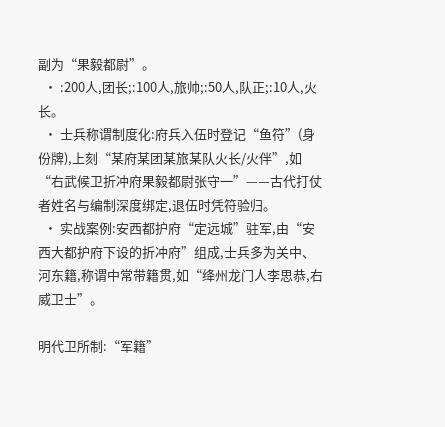副为“果毅都尉”。
  • :200人,团长;:100人,旅帅;:50人,队正;:10人,火长。
  • 士兵称谓制度化:府兵入伍时登记“鱼符”(身份牌),上刻“某府某团某旅某队火长/火伴”,如“右武候卫折冲府果毅都尉张守一”——古代打仗者姓名与编制深度绑定,退伍时凭符验归。
  • 实战案例:安西都护府“定远城”驻军,由“安西大都护府下设的折冲府”组成,士兵多为关中、河东籍,称谓中常带籍贯,如“绛州龙门人李思恭,右威卫士”。

明代卫所制:“军籍”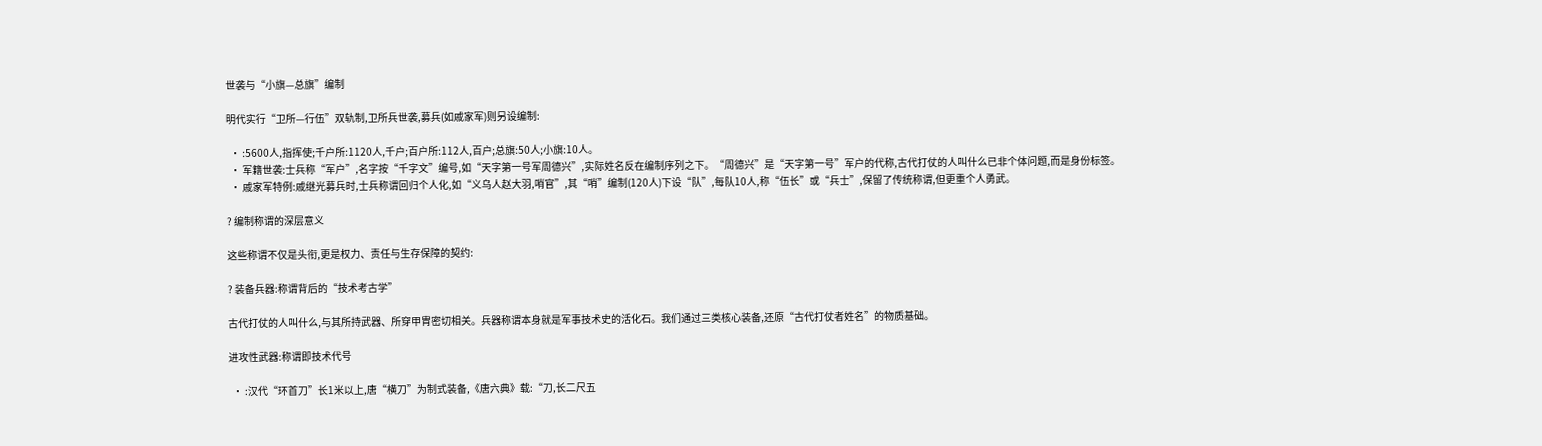世袭与“小旗—总旗”编制

明代实行“卫所—行伍”双轨制,卫所兵世袭,募兵(如戚家军)则另设编制:

  • :5600人,指挥使;千户所:1120人,千户;百户所:112人,百户;总旗:50人;小旗:10人。
  • 军籍世袭:士兵称“军户”,名字按“千字文”编号,如“天字第一号军周德兴”,实际姓名反在编制序列之下。“周德兴”是“天字第一号”军户的代称,古代打仗的人叫什么已非个体问题,而是身份标签。
  • 戚家军特例:戚继光募兵时,士兵称谓回归个人化,如“义乌人赵大羽,哨官”,其“哨”编制(120人)下设“队”,每队10人,称“伍长”或“兵士”,保留了传统称谓,但更重个人勇武。

? 编制称谓的深层意义

这些称谓不仅是头衔,更是权力、责任与生存保障的契约:

? 装备兵器:称谓背后的“技术考古学”

古代打仗的人叫什么,与其所持武器、所穿甲胄密切相关。兵器称谓本身就是军事技术史的活化石。我们通过三类核心装备,还原“古代打仗者姓名”的物质基础。

进攻性武器:称谓即技术代号

  • :汉代“环首刀”长1米以上,唐“横刀”为制式装备,《唐六典》载:“刀,长二尺五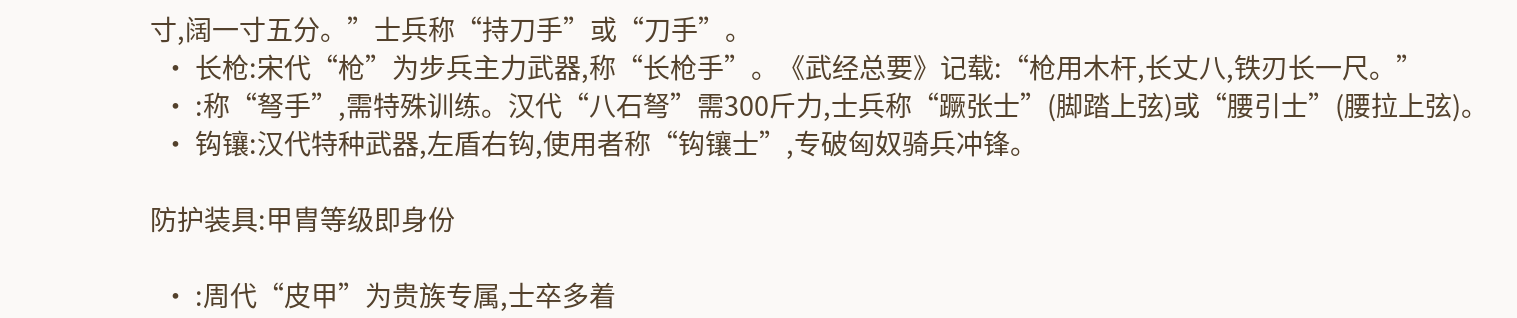寸,阔一寸五分。”士兵称“持刀手”或“刀手”。
  • 长枪:宋代“枪”为步兵主力武器,称“长枪手”。《武经总要》记载:“枪用木杆,长丈八,铁刃长一尺。”
  • :称“弩手”,需特殊训练。汉代“八石弩”需300斤力,士兵称“蹶张士”(脚踏上弦)或“腰引士”(腰拉上弦)。
  • 钩镶:汉代特种武器,左盾右钩,使用者称“钩镶士”,专破匈奴骑兵冲锋。

防护装具:甲胄等级即身份

  • :周代“皮甲”为贵族专属,士卒多着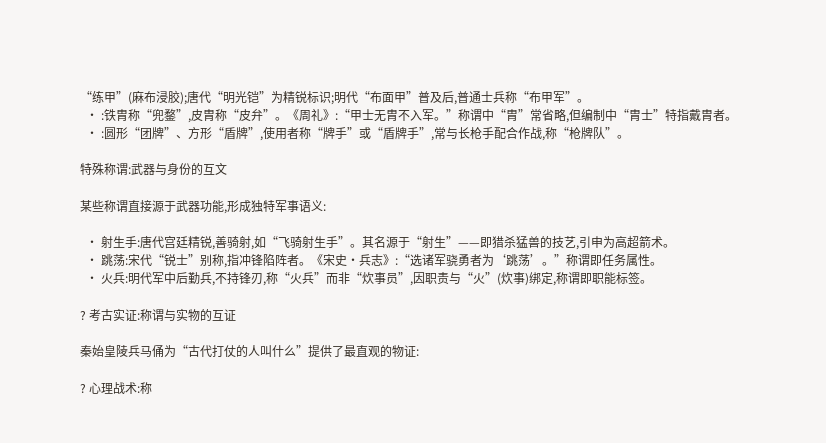“练甲”(麻布浸胶);唐代“明光铠”为精锐标识;明代“布面甲”普及后,普通士兵称“布甲军”。
  • :铁胄称“兜鍪”,皮胄称“皮弁”。《周礼》:“甲士无胄不入军。”称谓中“胄”常省略,但编制中“胄士”特指戴胄者。
  • :圆形“团牌”、方形“盾牌”,使用者称“牌手”或“盾牌手”,常与长枪手配合作战,称“枪牌队”。

特殊称谓:武器与身份的互文

某些称谓直接源于武器功能,形成独特军事语义:

  • 射生手:唐代宫廷精锐,善骑射,如“飞骑射生手”。其名源于“射生”——即猎杀猛兽的技艺,引申为高超箭术。
  • 跳荡:宋代“锐士”别称,指冲锋陷阵者。《宋史·兵志》:“选诸军骁勇者为‘跳荡’。”称谓即任务属性。
  • 火兵:明代军中后勤兵,不持锋刃,称“火兵”而非“炊事员”,因职责与“火”(炊事)绑定,称谓即职能标签。

? 考古实证:称谓与实物的互证

秦始皇陵兵马俑为“古代打仗的人叫什么”提供了最直观的物证:

? 心理战术:称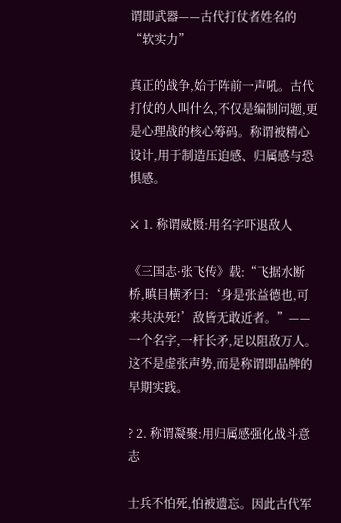谓即武器——古代打仗者姓名的“软实力”

真正的战争,始于阵前一声吼。古代打仗的人叫什么,不仅是编制问题,更是心理战的核心筹码。称谓被精心设计,用于制造压迫感、归属感与恐惧感。

⚔ 1. 称谓威慑:用名字吓退敌人

《三国志·张飞传》载:“飞据水断桥,瞋目横矛曰:‘身是张益德也,可来共决死!’敌皆无敢近者。”——一个名字,一杆长矛,足以阻敌万人。这不是虚张声势,而是称谓即品牌的早期实践。

? 2. 称谓凝聚:用归属感强化战斗意志

士兵不怕死,怕被遗忘。因此古代军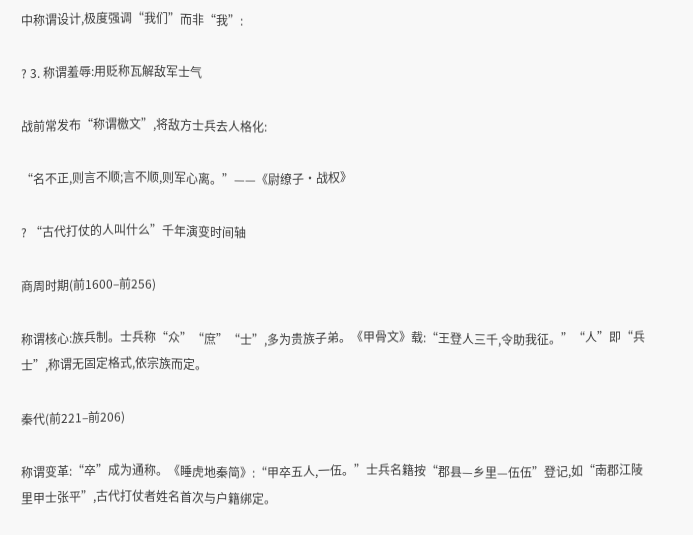中称谓设计,极度强调“我们”而非“我”:

? 3. 称谓羞辱:用贬称瓦解敌军士气

战前常发布“称谓檄文”,将敌方士兵去人格化:

“名不正,则言不顺;言不顺,则军心离。”——《尉缭子·战权》

? “古代打仗的人叫什么”千年演变时间轴

商周时期(前1600–前256)

称谓核心:族兵制。士兵称“众”“庶”“士”,多为贵族子弟。《甲骨文》载:“王登人三千,令助我征。”“人”即“兵士”,称谓无固定格式,依宗族而定。

秦代(前221–前206)

称谓变革:“卒”成为通称。《睡虎地秦简》:“甲卒五人,一伍。”士兵名籍按“郡县—乡里—伍伍”登记,如“南郡江陵里甲士张平”,古代打仗者姓名首次与户籍绑定。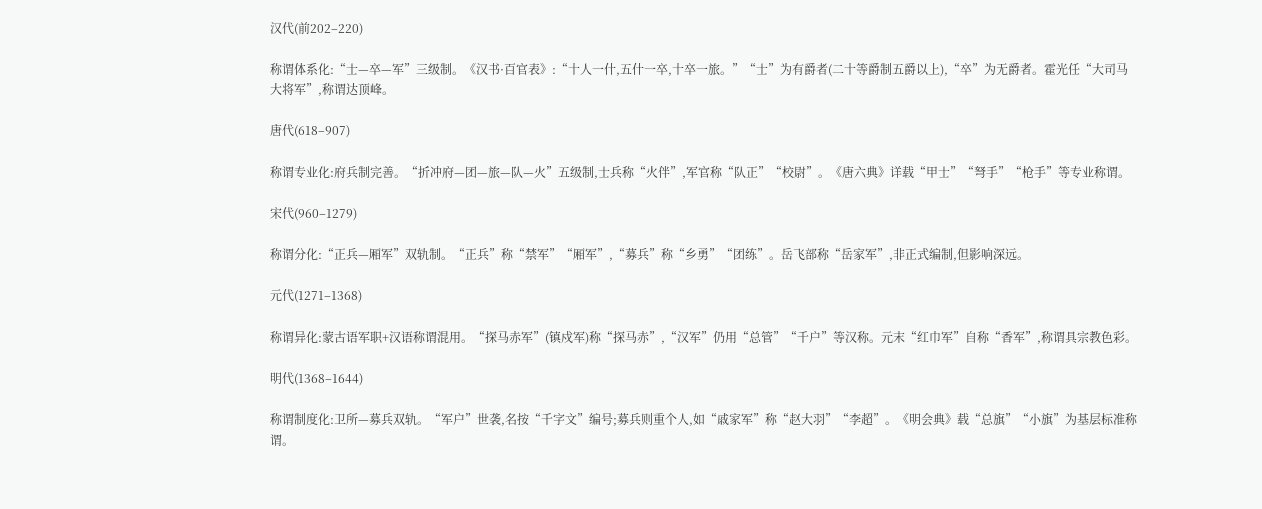汉代(前202–220)

称谓体系化:“士—卒—军”三级制。《汉书·百官表》:“十人一什,五什一卒,十卒一旅。”“士”为有爵者(二十等爵制五爵以上),“卒”为无爵者。霍光任“大司马大将军”,称谓达顶峰。

唐代(618–907)

称谓专业化:府兵制完善。“折冲府—团—旅—队—火”五级制,士兵称“火伴”,军官称“队正”“校尉”。《唐六典》详载“甲士”“弩手”“枪手”等专业称谓。

宋代(960–1279)

称谓分化:“正兵—厢军”双轨制。“正兵”称“禁军”“厢军”,“募兵”称“乡勇”“团练”。岳飞部称“岳家军”,非正式编制,但影响深远。

元代(1271–1368)

称谓异化:蒙古语军职+汉语称谓混用。“探马赤军”(镇戍军)称“探马赤”,“汉军”仍用“总管”“千户”等汉称。元末“红巾军”自称“香军”,称谓具宗教色彩。

明代(1368–1644)

称谓制度化:卫所—募兵双轨。“军户”世袭,名按“千字文”编号;募兵则重个人,如“戚家军”称“赵大羽”“李超”。《明会典》载“总旗”“小旗”为基层标准称谓。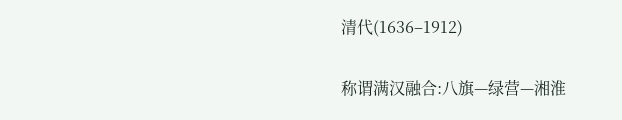清代(1636–1912)

称谓满汉融合:八旗—绿营—湘淮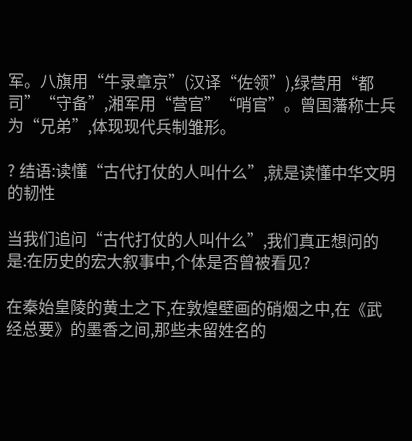军。八旗用“牛录章京”(汉译“佐领”),绿营用“都司”“守备”,湘军用“营官”“哨官”。曾国藩称士兵为“兄弟”,体现现代兵制雏形。

? 结语:读懂“古代打仗的人叫什么”,就是读懂中华文明的韧性

当我们追问“古代打仗的人叫什么”,我们真正想问的是:在历史的宏大叙事中,个体是否曾被看见?

在秦始皇陵的黄土之下,在敦煌壁画的硝烟之中,在《武经总要》的墨香之间,那些未留姓名的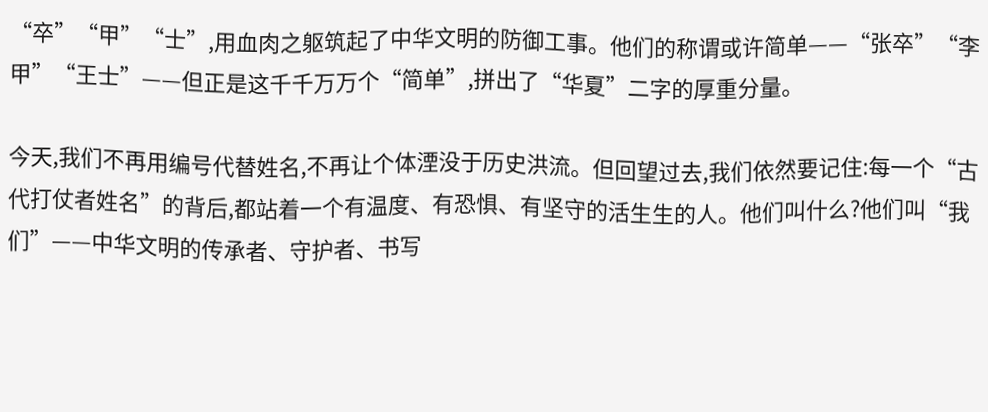“卒”“甲”“士”,用血肉之躯筑起了中华文明的防御工事。他们的称谓或许简单——“张卒”“李甲”“王士”——但正是这千千万万个“简单”,拼出了“华夏”二字的厚重分量。

今天,我们不再用编号代替姓名,不再让个体湮没于历史洪流。但回望过去,我们依然要记住:每一个“古代打仗者姓名”的背后,都站着一个有温度、有恐惧、有坚守的活生生的人。他们叫什么?他们叫“我们”——中华文明的传承者、守护者、书写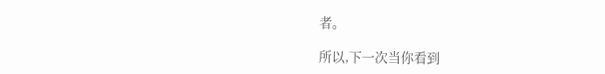者。

所以,下一次当你看到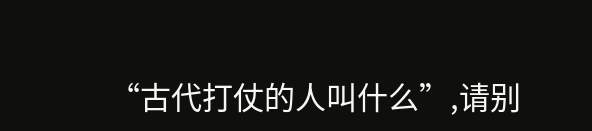“古代打仗的人叫什么”,请别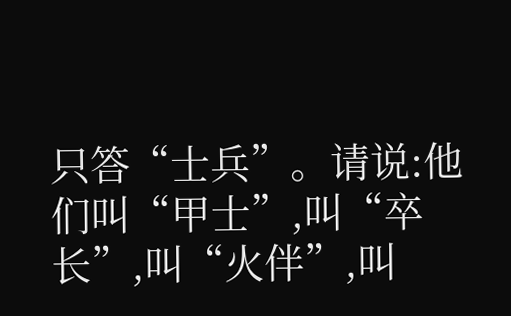只答“士兵”。请说:他们叫“甲士”,叫“卒长”,叫“火伴”,叫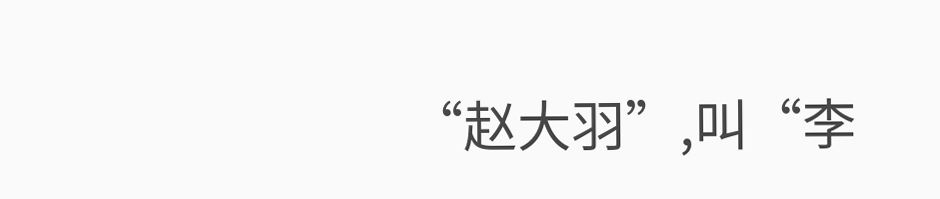“赵大羽”,叫“李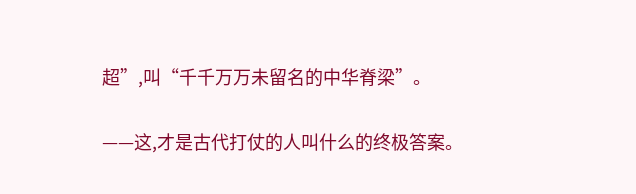超”,叫“千千万万未留名的中华脊梁”。

——这,才是古代打仗的人叫什么的终极答案。